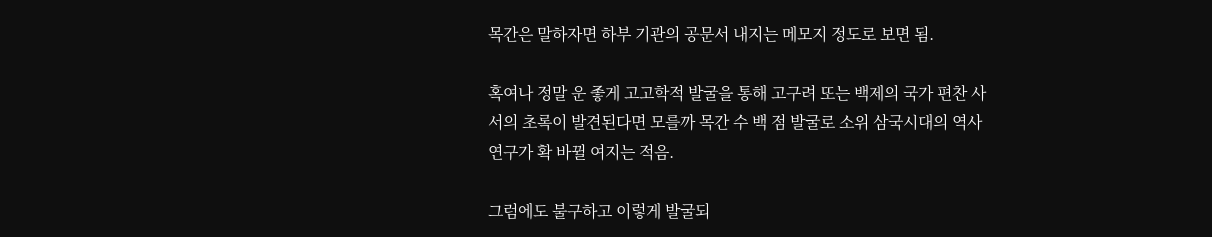목간은 말하자면 하부 기관의 공문서 내지는 메모지 정도로 보면 됨.

혹여나 정말 운 좋게 고고학적 발굴을 통해 고구려 또는 백제의 국가 편찬 사서의 초록이 발견된다면 모를까 목간 수 백 점 발굴로 소위 삼국시대의 역사 연구가 확 바뀔 여지는 적음.

그럼에도 불구하고 이렇게 발굴되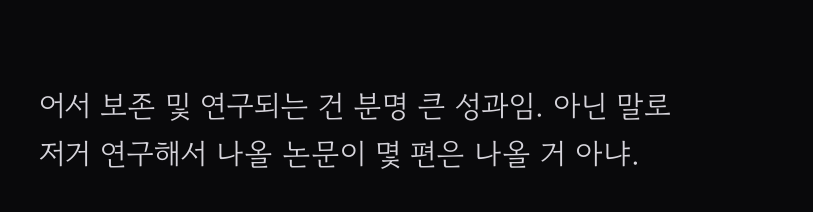어서 보존 및 연구되는 건 분명 큰 성과임. 아닌 말로 저거 연구해서 나올 논문이 몇 편은 나올 거 아냐.